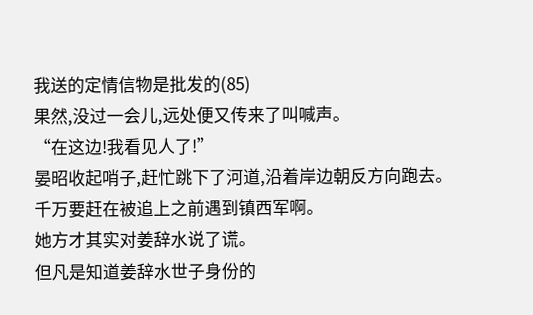我送的定情信物是批发的(85)
果然,没过一会儿,远处便又传来了叫喊声。
“在这边!我看见人了!”
晏昭收起哨子,赶忙跳下了河道,沿着岸边朝反方向跑去。
千万要赶在被追上之前遇到镇西军啊。
她方才其实对姜辞水说了谎。
但凡是知道姜辞水世子身份的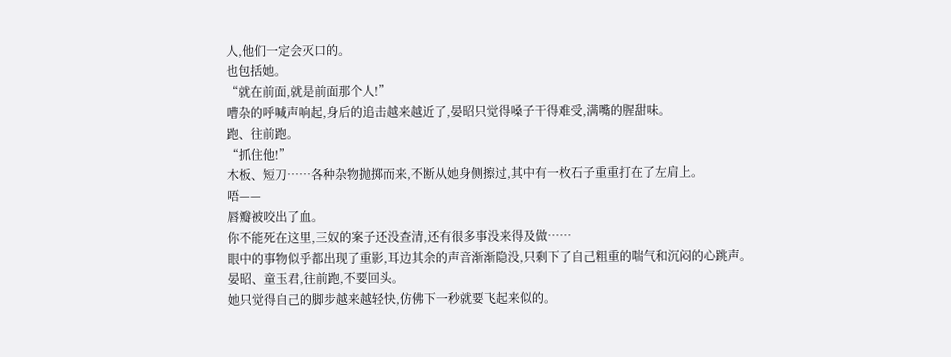人,他们一定会灭口的。
也包括她。
“就在前面,就是前面那个人!”
嘈杂的呼喊声响起,身后的追击越来越近了,晏昭只觉得嗓子干得难受,满嘴的腥甜味。
跑、往前跑。
“抓住他!”
木板、短刀……各种杂物抛掷而来,不断从她身侧擦过,其中有一枚石子重重打在了左肩上。
唔——
唇瓣被咬出了血。
你不能死在这里,三奴的案子还没查清,还有很多事没来得及做……
眼中的事物似乎都出现了重影,耳边其余的声音渐渐隐没,只剩下了自己粗重的喘气和沉闷的心跳声。
晏昭、童玉君,往前跑,不要回头。
她只觉得自己的脚步越来越轻快,仿佛下一秒就要飞起来似的。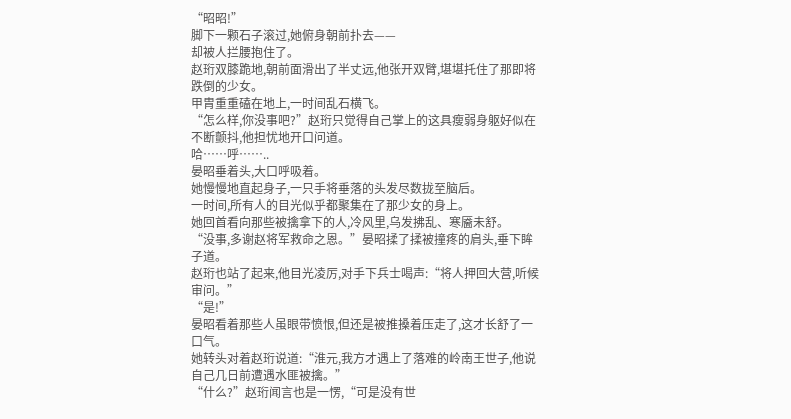“昭昭!”
脚下一颗石子滚过,她俯身朝前扑去——
却被人拦腰抱住了。
赵珩双膝跪地,朝前面滑出了半丈远,他张开双臂,堪堪托住了那即将跌倒的少女。
甲胄重重磕在地上,一时间乱石横飞。
“怎么样,你没事吧?”赵珩只觉得自己掌上的这具瘦弱身躯好似在不断颤抖,他担忧地开口问道。
哈……呼……..
晏昭垂着头,大口呼吸着。
她慢慢地直起身子,一只手将垂落的头发尽数拢至脑后。
一时间,所有人的目光似乎都聚集在了那少女的身上。
她回首看向那些被擒拿下的人,冷风里,乌发拂乱、寒靥未舒。
“没事,多谢赵将军救命之恩。”晏昭揉了揉被撞疼的肩头,垂下眸子道。
赵珩也站了起来,他目光凌厉,对手下兵士喝声:“将人押回大营,听候审问。”
“是!”
晏昭看着那些人虽眼带愤恨,但还是被推搡着压走了,这才长舒了一口气。
她转头对着赵珩说道:“淮元,我方才遇上了落难的岭南王世子,他说自己几日前遭遇水匪被擒。”
“什么?”赵珩闻言也是一愣,“可是没有世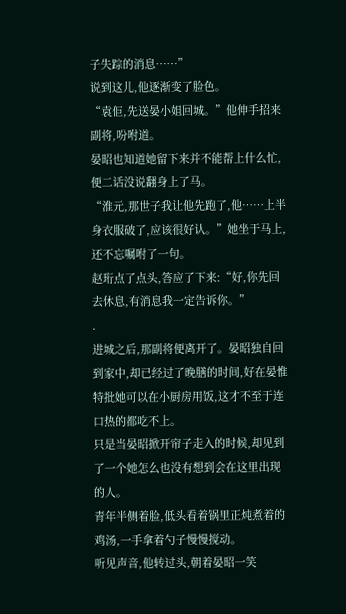子失踪的消息……”
说到这儿,他逐渐变了脸色。
“袁佢,先送晏小姐回城。”他伸手招来副将,吩咐道。
晏昭也知道她留下来并不能帮上什么忙,便二话没说翻身上了马。
“淮元,那世子我让他先跑了,他……上半身衣服破了,应该很好认。”她坐于马上,还不忘嘱咐了一句。
赵珩点了点头,答应了下来:“好,你先回去休息,有消息我一定告诉你。”
.
进城之后,那副将便离开了。晏昭独自回到家中,却已经过了晚膳的时间,好在晏惟特批她可以在小厨房用饭,这才不至于连口热的都吃不上。
只是当晏昭掀开帘子走入的时候,却见到了一个她怎么也没有想到会在这里出现的人。
青年半侧着脸,低头看着锅里正炖煮着的鸡汤,一手拿着勺子慢慢搅动。
听见声音,他转过头,朝着晏昭一笑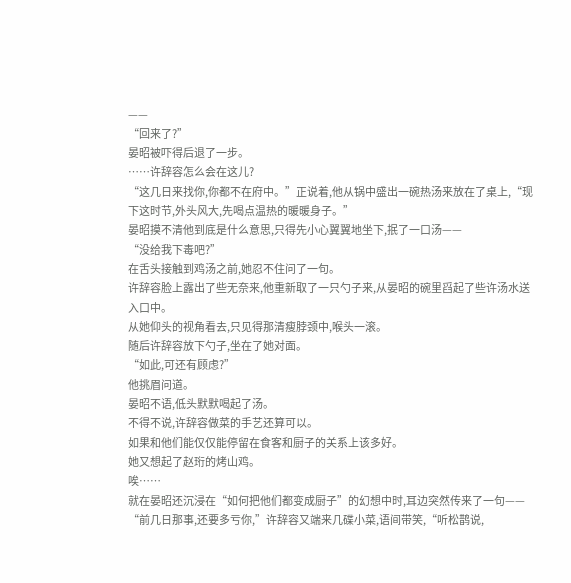——
“回来了?”
晏昭被吓得后退了一步。
……许辞容怎么会在这儿?
“这几日来找你,你都不在府中。”正说着,他从锅中盛出一碗热汤来放在了桌上,“现下这时节,外头风大,先喝点温热的暖暖身子。”
晏昭摸不清他到底是什么意思,只得先小心翼翼地坐下,抿了一口汤——
“没给我下毒吧?”
在舌头接触到鸡汤之前,她忍不住问了一句。
许辞容脸上露出了些无奈来,他重新取了一只勺子来,从晏昭的碗里舀起了些许汤水送入口中。
从她仰头的视角看去,只见得那清瘦脖颈中,喉头一滚。
随后许辞容放下勺子,坐在了她对面。
“如此,可还有顾虑?”
他挑眉问道。
晏昭不语,低头默默喝起了汤。
不得不说,许辞容做菜的手艺还算可以。
如果和他们能仅仅能停留在食客和厨子的关系上该多好。
她又想起了赵珩的烤山鸡。
唉……
就在晏昭还沉浸在“如何把他们都变成厨子”的幻想中时,耳边突然传来了一句——
“前几日那事,还要多亏你,”许辞容又端来几碟小菜,语间带笑,“听松鹊说,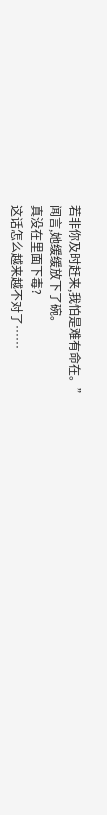若非你及时赶来,我怕是难有命在。”
闻言,她缓缓放下了碗。
真没在里面下毒?
这话怎么越来越不对了……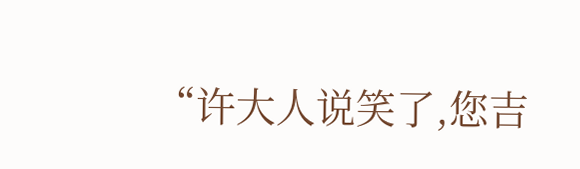“许大人说笑了,您吉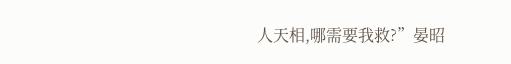人天相,哪需要我救?”晏昭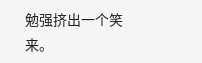勉强挤出一个笑来。